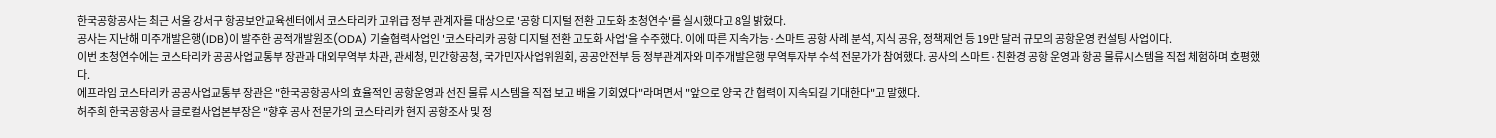한국공항공사는 최근 서울 강서구 항공보안교육센터에서 코스타리카 고위급 정부 관계자를 대상으로 '공항 디지털 전환 고도화 초청연수'를 실시했다고 8일 밝혔다.
공사는 지난해 미주개발은행(IDB)이 발주한 공적개발원조(ODA) 기술협력사업인 '코스타리카 공항 디지털 전환 고도화 사업'을 수주했다. 이에 따른 지속가능·스마트 공항 사례 분석, 지식 공유, 정책제언 등 19만 달러 규모의 공항운영 컨설팅 사업이다.
이번 초청연수에는 코스타리카 공공사업교통부 장관과 대외무역부 차관, 관세청, 민간항공청, 국가민자사업위원회, 공공안전부 등 정부관계자와 미주개발은행 무역투자부 수석 전문가가 참여했다. 공사의 스마트·친환경 공항 운영과 항공 물류시스템을 직접 체험하며 호평했다.
에프라임 코스타리카 공공사업교통부 장관은 "한국공항공사의 효율적인 공항운영과 선진 물류 시스템을 직접 보고 배울 기회였다"라며면서 "앞으로 양국 간 협력이 지속되길 기대한다"고 말했다.
허주희 한국공항공사 글로컬사업본부장은 "향후 공사 전문가의 코스타리카 현지 공항조사 및 정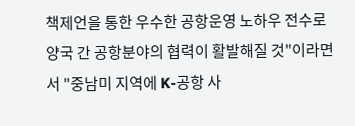책제언을 통한 우수한 공항운영 노하우 전수로 양국 간 공항분야의 협력이 활발해질 것"이라면서 "중남미 지역에 K-공항 사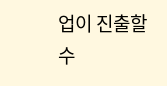업이 진출할 수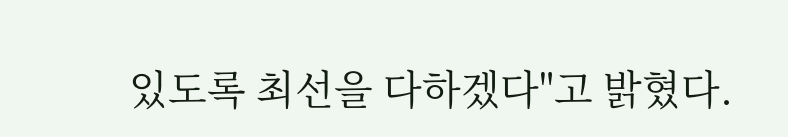있도록 최선을 다하겠다"고 밝혔다.